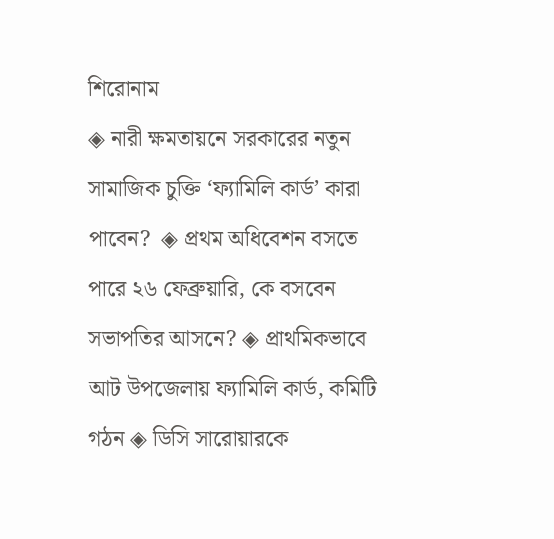শিরোনাম
◈ নারী ক্ষমতায়নে সরকারের নতুন সামাজিক চুক্তি ‘ফ্যামিলি কার্ড’ কারা পাবেন?  ◈ প্রথম অধিবেশন বসতে পারে ২৬ ফেব্রুয়ারি, কে বসবেন সভাপতির আসনে? ◈ প্রাথমিকভাবে আট উপজেলায় ফ্যামিলি কার্ড, কমিটি গঠন ◈ ডিসি সারোয়ারকে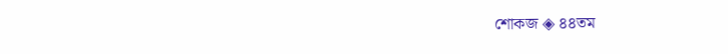শোকজ ◈ ৪৪তম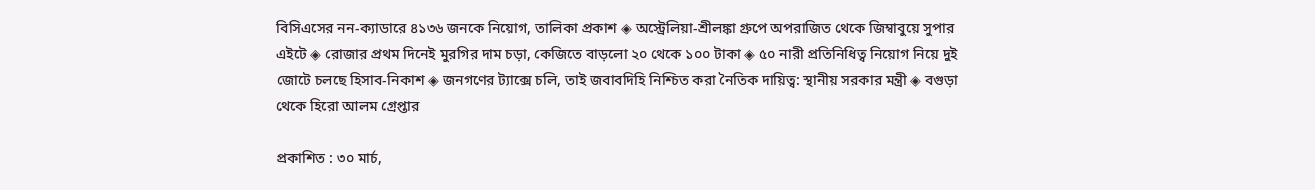বিসিএসের নন-ক্যাডারে ৪১৩৬ জনকে নিয়োগ, তালিকা প্রকাশ ◈ অস্ট্রেলিয়া-শ্রীলঙ্কা গ্রুপে অপরা‌জিত থে‌কে জিম্বাবুয়ে সুপার এইটে ◈ রোজার প্রথম দিনেই মুরগির দাম চড়া, কেজিতে বাড়লো ২০ থেকে ১০০ টাকা ◈ ৫০ নারী প্রতিনিধিত্ব নিয়োগ নিয়ে দুই জোটে চলছে হিসাব-নিকাশ ◈ জনগণের ট্যাক্সে চলি, তাই জবাবদিহি নিশ্চিত করা নৈতিক দায়িত্ব: স্থানীয় সরকার মন্ত্রী ◈ বগুড়া থেকে হিরো আলম গ্রেপ্তার

প্রকাশিত : ৩০ মার্চ,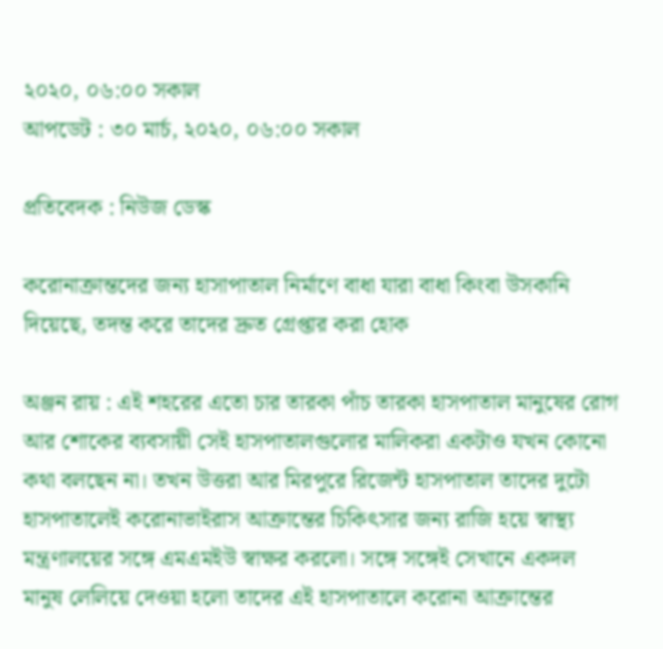২০২০, ০৬:০০ সকাল
আপডেট : ৩০ মার্চ, ২০২০, ০৬:০০ সকাল

প্রতিবেদক : নিউজ ডেস্ক

করোনাক্রান্তদের জন্য হাসাপাতাল নির্মাণে বাধা যারা বাধা কিংবা উসকানি দিয়েছে, তদন্ত করে তাদের দ্রুত গ্রেপ্তার করা হোক

অঞ্জন রায় : এই শহরের এতো চার তারকা পাঁচ তারকা হাসপাতাল মানুষের রোগ আর শোকের ব্যবসায়ী সেই হাসপাতালগুলোর মালিকরা একটাও যখন কোনো কথা বলছেন না। তখন উত্তরা আর মিরপুরে রিজেন্ট হাসপাতাল তাদের দুটো হাসপাতালেই করোনাভাইরাস আক্রান্তের চিকিৎসার জন্য রাজি হয়ে স্বাস্থ্য মন্ত্রণালয়ের সঙ্গে এমএমইউ স্বাক্ষর করলো। সঙ্গে সঙ্গেই সেখানে একদল মানুষ লেলিয়ে দেওয়া হলো তাদের এই হাসপাতালে করোনা আক্রান্তের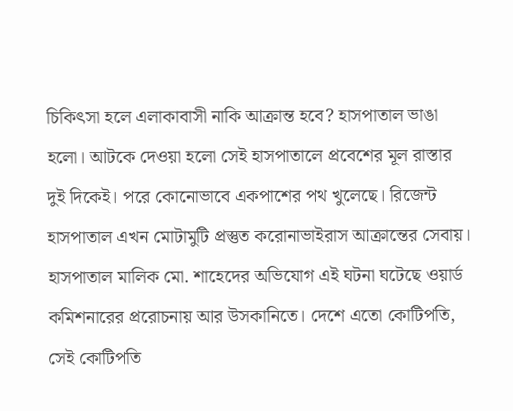চিকিৎসা হলে এলাকাবাসী নাকি আক্রান্ত হবে? হাসপাতাল ভাঙা হলো। আটকে দেওয়া হলো সেই হাসপাতালে প্রবেশের মূল রাস্তার দুই দিকেই। পরে কোনোভাবে একপাশের পথ খুলেছে। রিজেন্ট হাসপাতাল এখন মোটামুটি প্রস্তুত করোনাভাইরাস আক্রান্তের সেবায়। হাসপাতাল মালিক মো. শাহেদের অভিযোগ এই ঘটনা ঘটেছে ওয়ার্ড কমিশনারের প্ররোচনায় আর উসকানিতে। দেশে এতো কোটিপতি, সেই কোটিপতি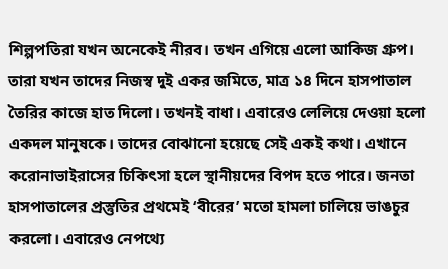শিল্পপতিরা যখন অনেকেই নীরব। তখন এগিয়ে এলো আকিজ গ্রুপ। তারা যখন তাদের নিজস্ব দুই একর জমিতে, মাত্র ১৪ দিনে হাসপাতাল তৈরির কাজে হাত দিলো। তখনই বাধা। এবারেও লেলিয়ে দেওয়া হলো একদল মানুষকে। তাদের বোঝানো হয়েছে সেই একই কথা। এখানে করোনাভাইরাসের চিকিৎসা হলে স্থানীয়দের বিপদ হতে পারে। জনতা হাসপাতালের প্রস্তুতির প্রথমেই ‘বীরের’ মতো হামলা চালিয়ে ভাঙচুর করলো। এবারেও নেপথ্যে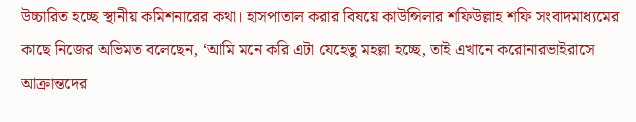উচ্চারিত হচ্ছে স্থানীয় কমিশনারের কথা। হাসপাতাল করার বিষয়ে কাউন্সিলার শফিউল্লাহ শফি সংবাদমাধ্যমের কাছে নিজের অভিমত বলেছেন, ‘আমি মনে করি এটা যেহেতু মহল্লা হচ্ছে, তাই এখানে করোনারভাইরাসে আক্রান্তদের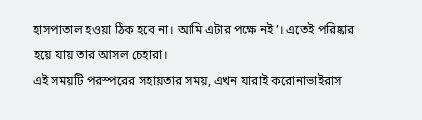হাসপাতাল হওয়া ঠিক হবে না। আমি এটার পক্ষে নই’। এতেই পরিষ্কার হয়ে যায় তার আসল চেহারা।
এই সময়টি পরস্পরের সহায়তার সময়, এখন যারাই করোনাভাইরাস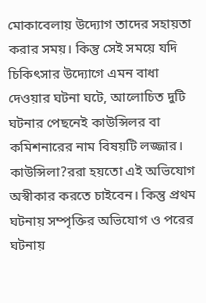মোকাবেলায় উদ্যোগ তাদের সহায়তা করার সময়। কিন্তু সেই সময়ে যদি চিকিৎসার উদ্যোগে এমন বাধা দেওয়ার ঘটনা ঘটে, আলোচিত দুটি ঘটনার পেছনেই কাউন্সিলর বা কমিশনারের নাম বিষয়টি লজ্জার। কাউন্সিলা?ররা হয়তো এই অভিযোগ অস্বীকার করতে চাইবেন। কিন্তু প্রথম ঘটনায় সম্পৃক্তির অভিযোগ ও পরের ঘটনায়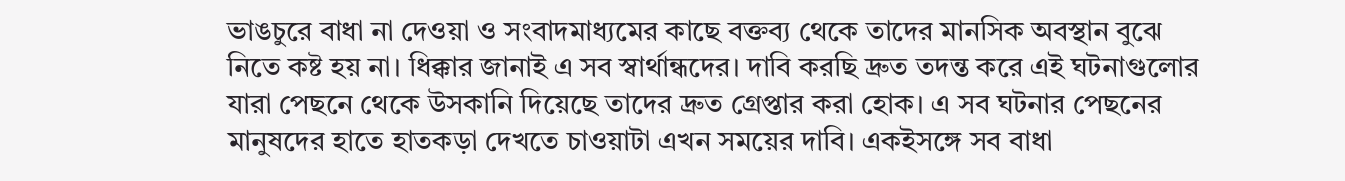ভাঙচুরে বাধা না দেওয়া ও সংবাদমাধ্যমের কাছে বক্তব্য থেকে তাদের মানসিক অবস্থান বুঝে নিতে কষ্ট হয় না। ধিক্কার জানাই এ সব স্বার্থান্ধদের। দাবি করছি দ্রুত তদন্ত করে এই ঘটনাগুলোর যারা পেছনে থেকে উসকানি দিয়েছে তাদের দ্রুত গ্রেপ্তার করা হোক। এ সব ঘটনার পেছনের মানুষদের হাতে হাতকড়া দেখতে চাওয়াটা এখন সময়ের দাবি। একইসঙ্গে সব বাধা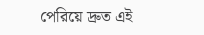পেরিয়ে দ্রুত এই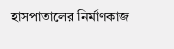হাসপাতালের নির্মাণকাজ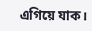এগিয়ে যাক।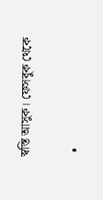স্বস্তি আসুক। ফেসবুক থেকে

  •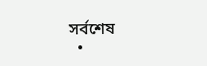সর্বশেষ
  •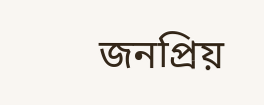জনপ্রিয়